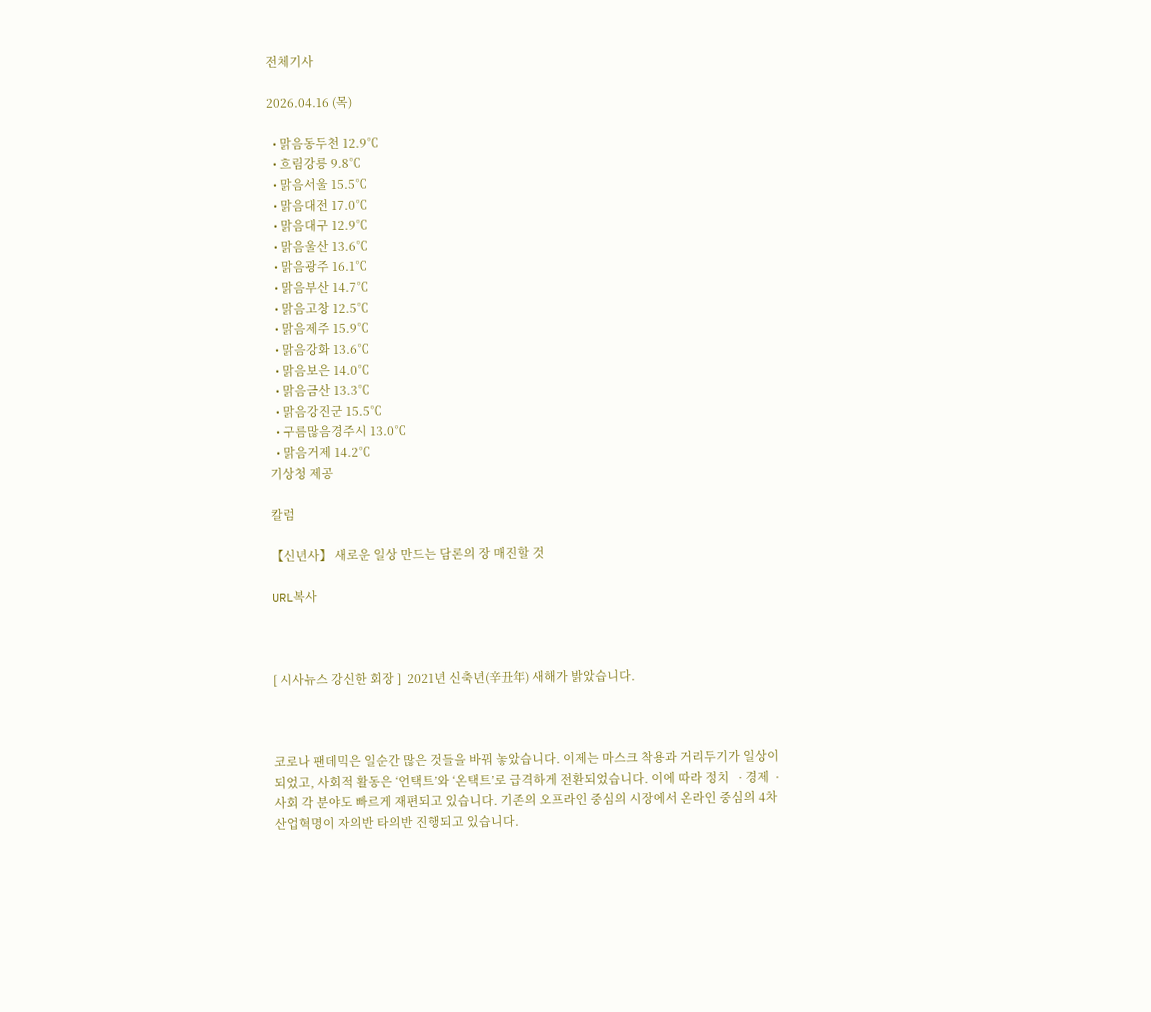전체기사

2026.04.16 (목)

  • 맑음동두천 12.9℃
  • 흐림강릉 9.8℃
  • 맑음서울 15.5℃
  • 맑음대전 17.0℃
  • 맑음대구 12.9℃
  • 맑음울산 13.6℃
  • 맑음광주 16.1℃
  • 맑음부산 14.7℃
  • 맑음고창 12.5℃
  • 맑음제주 15.9℃
  • 맑음강화 13.6℃
  • 맑음보은 14.0℃
  • 맑음금산 13.3℃
  • 맑음강진군 15.5℃
  • 구름많음경주시 13.0℃
  • 맑음거제 14.2℃
기상청 제공

칼럼

【신년사】 새로운 일상 만드는 담론의 장 매진할 것

URL복사



[ 시사뉴스 강신한 회장 ]  2021년 신축년(辛丑年) 새해가 밝았습니다.



코로나 팬데믹은 일순간 많은 것들을 바꿔 놓았습니다. 이제는 마스크 착용과 거리두기가 일상이 되었고, 사회적 활동은 ‘언택트’와 ‘온택트’로 급격하게 전환되었습니다. 이에 따라 정치   · 경제  ·  사회 각 분야도 빠르게 재편되고 있습니다. 기존의 오프라인 중심의 시장에서 온라인 중심의 4차산업혁명이 자의반 타의반 진행되고 있습니다.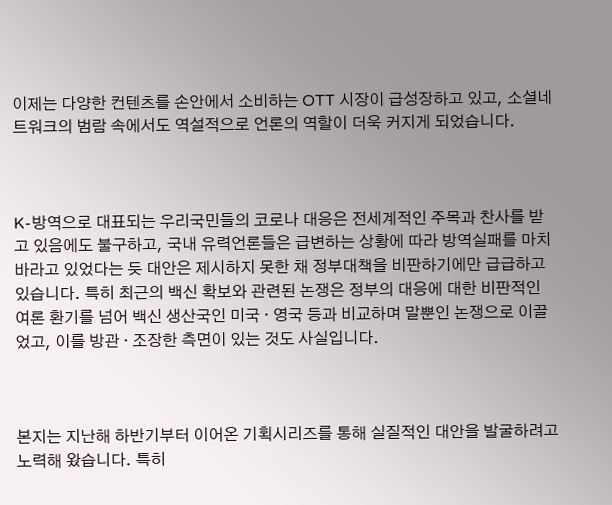이제는 다양한 컨텐츠를 손안에서 소비하는 OTT 시장이 급성장하고 있고, 소셜네트워크의 범람 속에서도 역설적으로 언론의 역할이 더욱 커지게 되었습니다.



K-방역으로 대표되는 우리국민들의 코로나 대응은 전세계적인 주목과 찬사를 받고 있음에도 불구하고, 국내 유력언론들은 급변하는 상황에 따라 방역실패를 마치 바라고 있었다는 듯 대안은 제시하지 못한 채 정부대책을 비판하기에만 급급하고 있습니다. 특히 최근의 백신 확보와 관련된 논쟁은 정부의 대응에 대한 비판적인 여론 환기를 넘어 백신 생산국인 미국 · 영국 등과 비교하며 말뿐인 논쟁으로 이끌었고, 이를 방관 · 조장한 측면이 있는 것도 사실입니다.



본지는 지난해 하반기부터 이어온 기획시리즈를 통해 실질적인 대안을 발굴하려고 노력해 왔습니다. 특히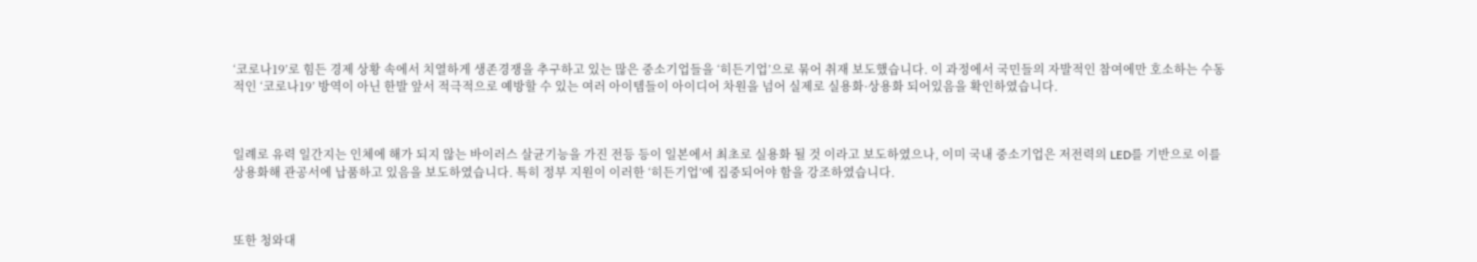‘코로나19’로 힘든 경제 상황 속에서 치열하게 생존경쟁을 추구하고 있는 많은 중소기업들을 ‘히든기업’으로 묶어 취재 보도했습니다. 이 과정에서 국민들의 자발적인 참여에만 호소하는 수동적인 ‘코로나19’ 방역이 아닌 한발 앞서 적극적으로 예방할 수 있는 여러 아이템들이 아이디어 차원을 넘어 실제로 실용화·상용화 되어있음을 확인하였습니다.



일례로 유력 일간지는 인체에 해가 되지 않는 바이러스 살균기능을 가진 전등 등이 일본에서 최초로 실용화 될 것 이라고 보도하였으나, 이미 국내 중소기업은 저전력의 LED를 기반으로 이를 상용화해 관공서에 납품하고 있음을 보도하였습니다. 특히 정부 지원이 이러한 ‘히든기업’에 집중되어야 함을 강조하였습니다.



또한 청와대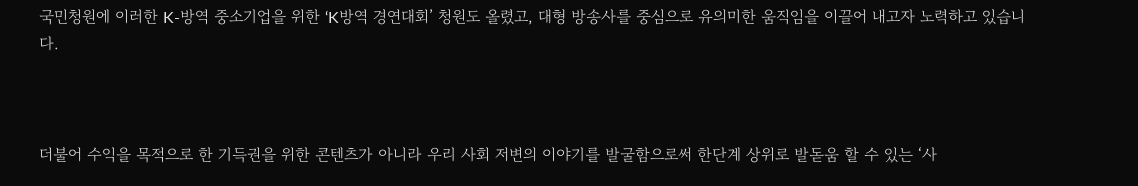국민청원에 이러한 K-방역 중소기업을 위한 ‘K방역 경연대회’ 청원도 올렸고, 대형 방송사를 중심으로 유의미한 움직임을 이끌어 내고자 노력하고 있습니다.



더불어 수익을 목적으로 한 기득권을 위한 콘텐츠가 아니라 우리 사회 저변의 이야기를 발굴함으로써 한단계 상위로 발돋움 할 수 있는 ‘사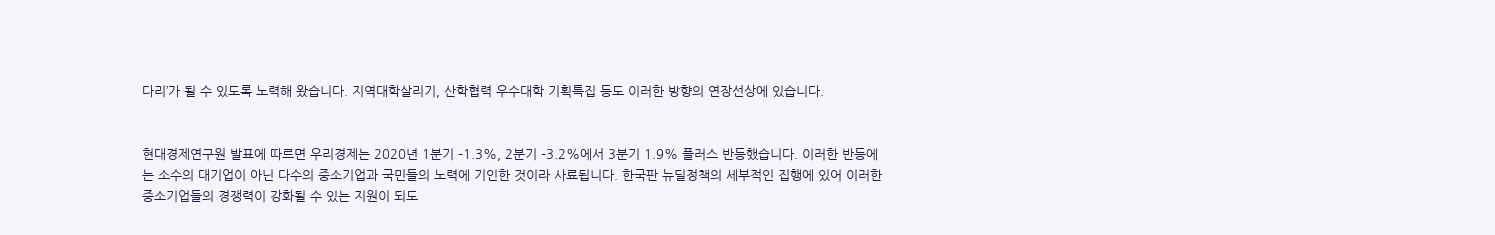다리’가 될 수 있도록 노력해 왔습니다. 지역대학살리기, 산학협력 우수대학 기획특집 등도 이러한 방향의 연장선상에 있습니다.


현대경제연구원 발표에 따르면 우리경제는 2020년 1분기 –1.3%, 2분기 –3.2%에서 3분기 1.9% 플러스 반등했습니다. 이러한 반등에는 소수의 대기업이 아닌 다수의 중소기업과 국민들의 노력에 기인한 것이라 사료됩니다. 한국판 뉴딜정책의 세부적인 집행에 있어 이러한 중소기업들의 경쟁력이 강화될 수 있는 지원이 되도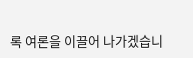록 여론을 이끌어 나가겠습니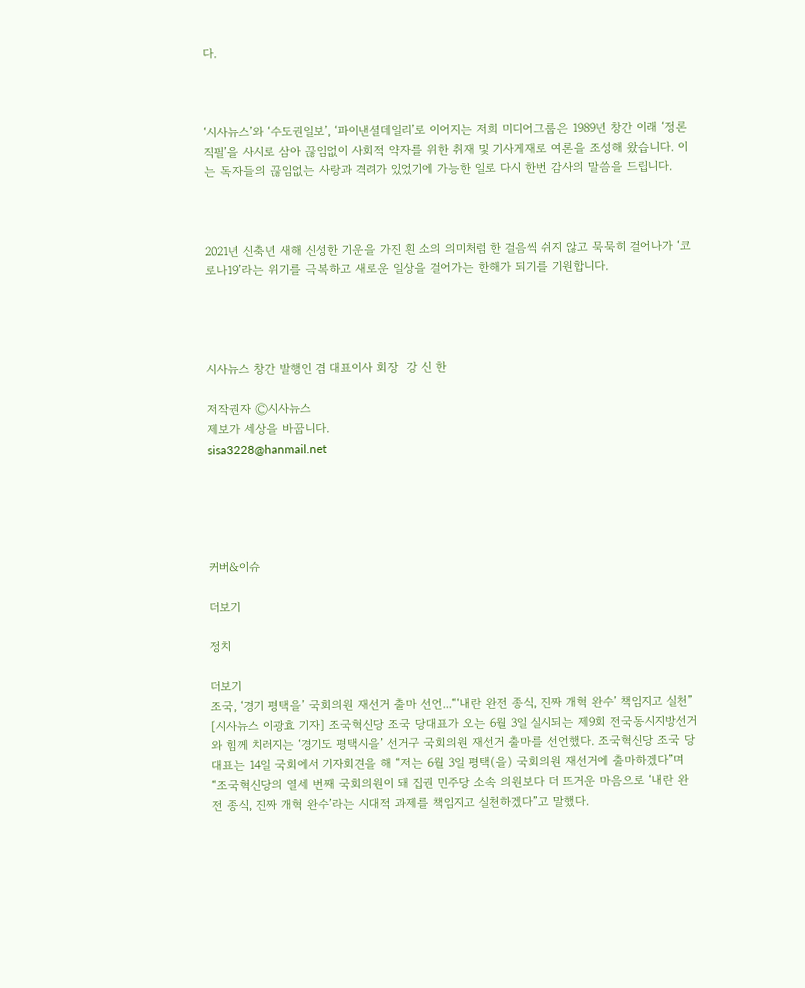다.



‘시사뉴스’와 ‘수도권일보’, ‘파이낸셜데일리’로 이어지는 저희 미디어그룹은 1989년 창간 이래 ‘정론직필’을 사시로 삼아 끊임없이 사회적 약자를 위한 취재 및 기사게재로 여론을 조성해 왔습니다. 이는 독자들의 끊임없는 사랑과 격려가 있었기에 가능한 일로 다시 한번 감사의 말씀을 드립니다.



2021년 신축년 새해 신성한 기운을 가진 흰 소의 의미처럼 한 걸음씩 쉬지 않고 묵묵히 걸어나가 ‘코로나19’라는 위기를 극복하고 새로운 일상을 걸어가는 한해가 되기를 기원합니다.




시사뉴스 창간 발행인 겸 대표이사 회장  강 신 한

저작권자 Ⓒ시사뉴스
제보가 세상을 바꿉니다.
sisa3228@hanmail.net





커버&이슈

더보기

정치

더보기
조국, ‘경기 평택을’ 국회의원 재선거 출마 선언...“‘내란 완전 종식, 진짜 개혁 완수’ 책임지고 실천”
[시사뉴스 이광효 기자] 조국혁신당 조국 당대표가 오는 6월 3일 실시되는 제9회 전국동시지방선거와 힘께 치러지는 ‘경기도 평택시을’ 선거구 국회의원 재선거 출마를 선언했다. 조국혁신당 조국 당대표는 14일 국회에서 기자회견을 해 “저는 6월 3일 평택(을) 국회의원 재선거에 출마하겠다”며 “조국혁신당의 열세 번째 국회의원이 돼 집권 민주당 소속 의원보다 더 뜨거운 마음으로 ‘내란 완전 종식, 진짜 개혁 완수’라는 시대적 과제를 책임지고 실천하겠다”고 말했다.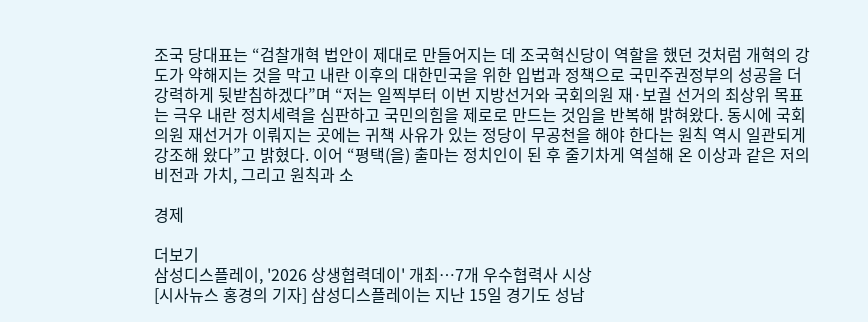조국 당대표는 “검찰개혁 법안이 제대로 만들어지는 데 조국혁신당이 역할을 했던 것처럼 개혁의 강도가 약해지는 것을 막고 내란 이후의 대한민국을 위한 입법과 정책으로 국민주권정부의 성공을 더 강력하게 뒷받침하겠다”며 “저는 일찍부터 이번 지방선거와 국회의원 재·보궐 선거의 최상위 목표는 극우 내란 정치세력을 심판하고 국민의힘을 제로로 만드는 것임을 반복해 밝혀왔다. 동시에 국회의원 재선거가 이뤄지는 곳에는 귀책 사유가 있는 정당이 무공천을 해야 한다는 원칙 역시 일관되게 강조해 왔다”고 밝혔다. 이어 “평택(을) 출마는 정치인이 된 후 줄기차게 역설해 온 이상과 같은 저의 비전과 가치, 그리고 원칙과 소

경제

더보기
삼성디스플레이, '2026 상생협력데이' 개최…7개 우수협력사 시상
[시사뉴스 홍경의 기자] 삼성디스플레이는 지난 15일 경기도 성남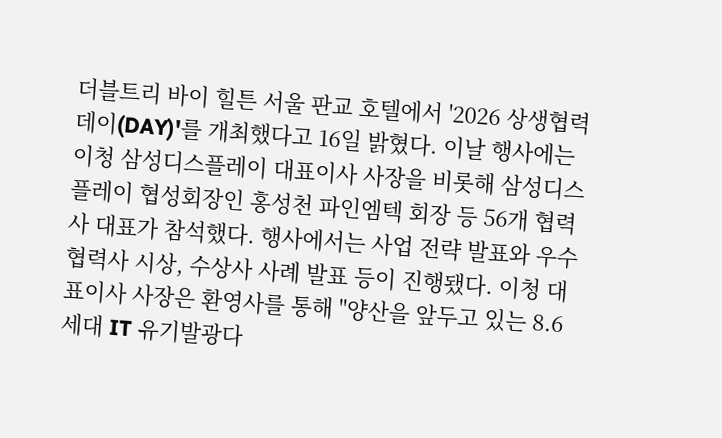더블트리 바이 힐튼 서울 판교 호텔에서 '2026 상생협력 데이(DAY)'를 개최했다고 16일 밝혔다. 이날 행사에는 이청 삼성디스플레이 대표이사 사장을 비롯해 삼성디스플레이 협성회장인 홍성천 파인엠텍 회장 등 56개 협력사 대표가 참석했다. 행사에서는 사업 전략 발표와 우수 협력사 시상, 수상사 사례 발표 등이 진행됐다. 이청 대표이사 사장은 환영사를 통해 "양산을 앞두고 있는 8.6세대 IT 유기발광다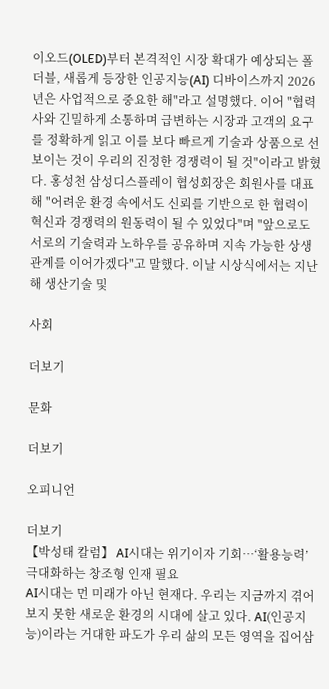이오드(OLED)부터 본격적인 시장 확대가 예상되는 폴더블, 새롭게 등장한 인공지능(AI) 디바이스까지 2026년은 사업적으로 중요한 해"라고 설명했다. 이어 "협력사와 긴밀하게 소통하며 급변하는 시장과 고객의 요구를 정확하게 읽고 이를 보다 빠르게 기술과 상품으로 선보이는 것이 우리의 진정한 경쟁력이 될 것"이라고 밝혔다. 홍성천 삼성디스플레이 협성회장은 회원사를 대표해 "어려운 환경 속에서도 신뢰를 기반으로 한 협력이 혁신과 경쟁력의 원동력이 될 수 있었다"며 "앞으로도 서로의 기술력과 노하우를 공유하며 지속 가능한 상생 관계를 이어가겠다"고 말했다. 이날 시상식에서는 지난해 생산기술 및

사회

더보기

문화

더보기

오피니언

더보기
【박성태 칼럼】 AI시대는 위기이자 기회…‘활용능력’극대화하는 창조형 인재 필요
AI시대는 먼 미래가 아닌 현재다. 우리는 지금까지 겪어보지 못한 새로운 환경의 시대에 살고 있다. AI(인공지능)이라는 거대한 파도가 우리 삶의 모든 영역을 집어삼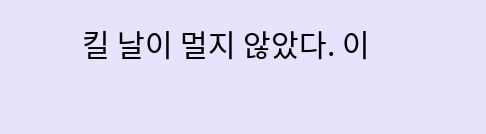킬 날이 멀지 않았다. 이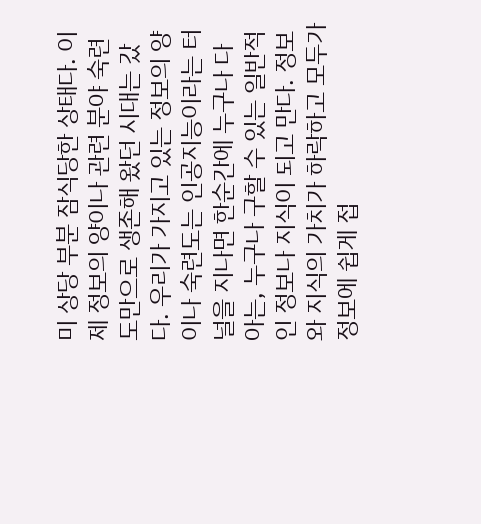미 상당 부분 잠식당한 상태다. 이제 정보의 양이나 관련 분야 숙련도만으로 생존해 왔던 시대는 갔다. 우리가 가지고 있는 정보의 양이나 숙련도는 인공지능이라는 터널을 지나면 한순간에 누구나 다 아는, 누구나 구할 수 있는 일반적인 정보나 지식이 되고 만다. 정보와 지식의 가치가 하락하고 모두가 정보에 쉽게 접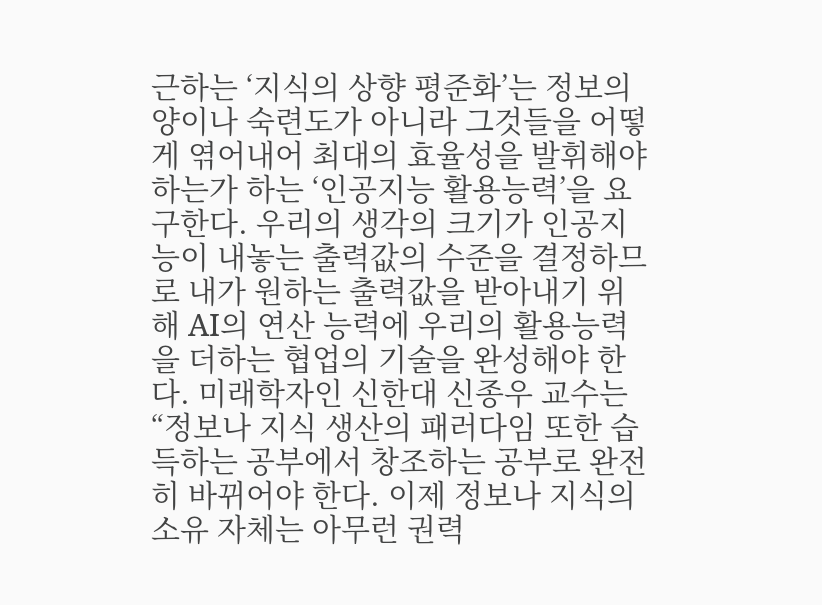근하는 ‘지식의 상향 평준화’는 정보의 양이나 숙련도가 아니라 그것들을 어떻게 엮어내어 최대의 효율성을 발휘해야 하는가 하는 ‘인공지능 활용능력’을 요구한다. 우리의 생각의 크기가 인공지능이 내놓는 출력값의 수준을 결정하므로 내가 원하는 출력값을 받아내기 위해 AI의 연산 능력에 우리의 활용능력을 더하는 협업의 기술을 완성해야 한다. 미래학자인 신한대 신종우 교수는 “정보나 지식 생산의 패러다임 또한 습득하는 공부에서 창조하는 공부로 완전히 바뀌어야 한다. 이제 정보나 지식의 소유 자체는 아무런 권력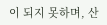이 되지 못하며, 산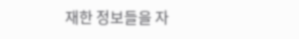재한 정보들을 자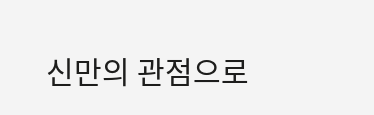신만의 관점으로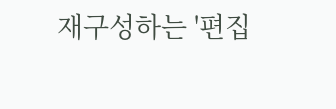재구성하는 '편집